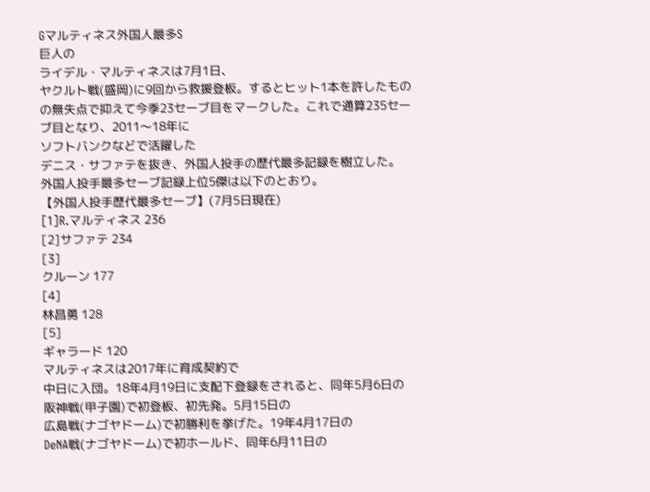Gマルティネス外国人最多S
巨人の
ライデル・マルティネスは7月1日、
ヤクルト戦(盛岡)に9回から救援登板。するとヒット1本を許したものの無失点で抑えて今季23セーブ目をマークした。これで通算235セーブ目となり、2011〜18年に
ソフトバンクなどで活躍した
デニス・サファテを抜き、外国人投手の歴代最多記録を樹立した。
外国人投手最多セーブ記録上位5傑は以下のとおり。
【外国人投手歴代最多セーブ】(7月5日現在)
[1]R.マルティネス 236
[2]サファテ 234
[3]
クルーン 177
[4]
林昌勇 128
[5]
ギャラード 120
マルティネスは2017年に育成契約で
中日に入団。18年4月19日に支配下登録をされると、同年5月6日の
阪神戦(甲子園)で初登板、初先発。5月15日の
広島戦(ナゴヤドーム)で初勝利を挙げた。19年4月17日の
DeNA戦(ナゴヤドーム)で初ホールド、同年6月11日の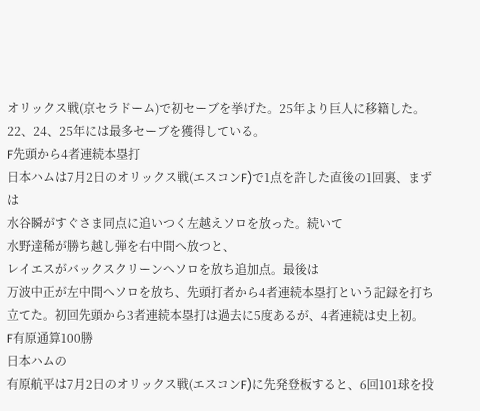オリックス戦(京セラドーム)で初セーブを挙げた。25年より巨人に移籍した。22、24、25年には最多セーブを獲得している。
F先頭から4者連続本塁打
日本ハムは7月2日のオリックス戦(エスコンF)で1点を許した直後の1回裏、まずは
水谷瞬がすぐさま同点に追いつく左越えソロを放った。続いて
水野達稀が勝ち越し弾を右中間へ放つと、
レイエスがバックスクリーンへソロを放ち追加点。最後は
万波中正が左中間へソロを放ち、先頭打者から4者連続本塁打という記録を打ち立てた。初回先頭から3者連続本塁打は過去に5度あるが、4者連続は史上初。
F有原通算100勝
日本ハムの
有原航平は7月2日のオリックス戦(エスコンF)に先発登板すると、6回101球を投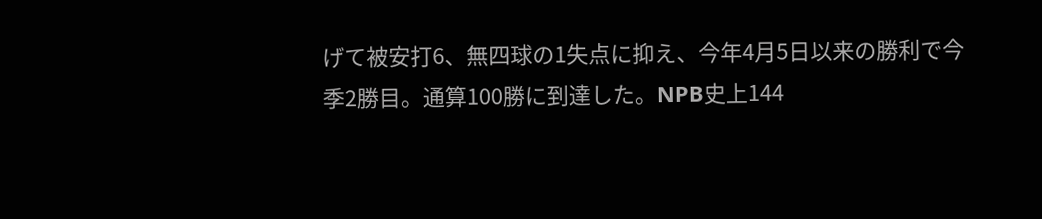げて被安打6、無四球の1失点に抑え、今年4月5日以来の勝利で今季2勝目。通算100勝に到達した。NPB史上144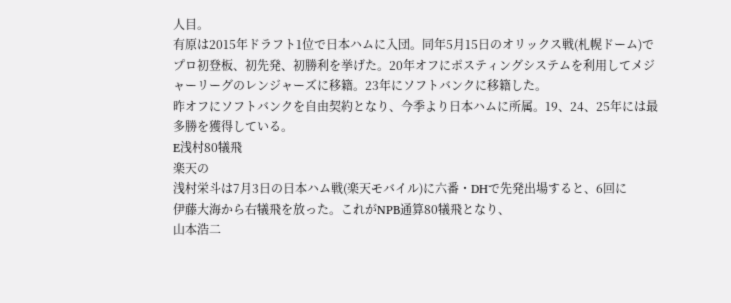人目。
有原は2015年ドラフト1位で日本ハムに入団。同年5月15日のオリックス戦(札幌ドーム)でプロ初登板、初先発、初勝利を挙げた。20年オフにポスティングシステムを利用してメジャーリーグのレンジャーズに移籍。23年にソフトバンクに移籍した。
昨オフにソフトバンクを自由契約となり、今季より日本ハムに所属。19、24、25年には最多勝を獲得している。
E浅村80犠飛
楽天の
浅村栄斗は7月3日の日本ハム戦(楽天モバイル)に六番・DHで先発出場すると、6回に
伊藤大海から右犠飛を放った。これがNPB通算80犠飛となり、
山本浩二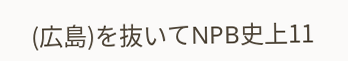(広島)を抜いてNPB史上11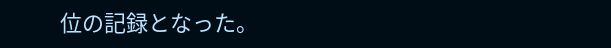位の記録となった。